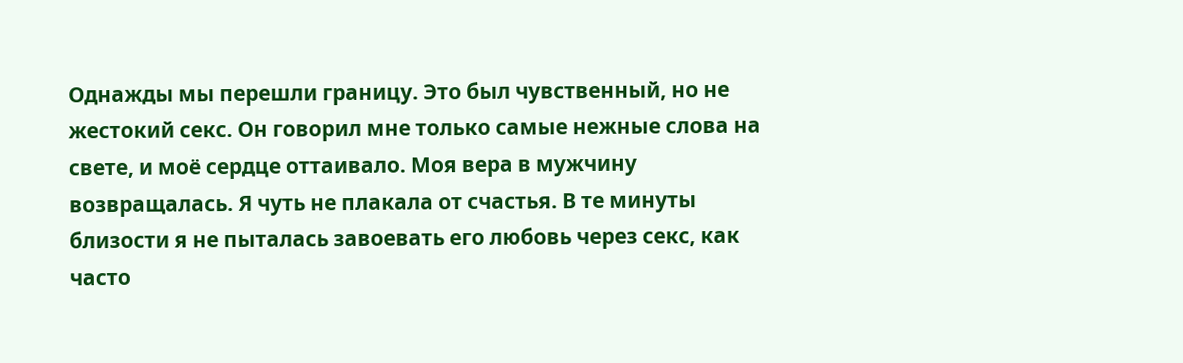Однажды мы перешли границу. Это был чувственный, но не жестокий секс. Он говорил мне только самые нежные слова на свете, и моё сердце оттаивало. Моя вера в мужчину возвращалась. Я чуть не плакала от счастья. В те минуты близости я не пыталась завоевать его любовь через секс, как часто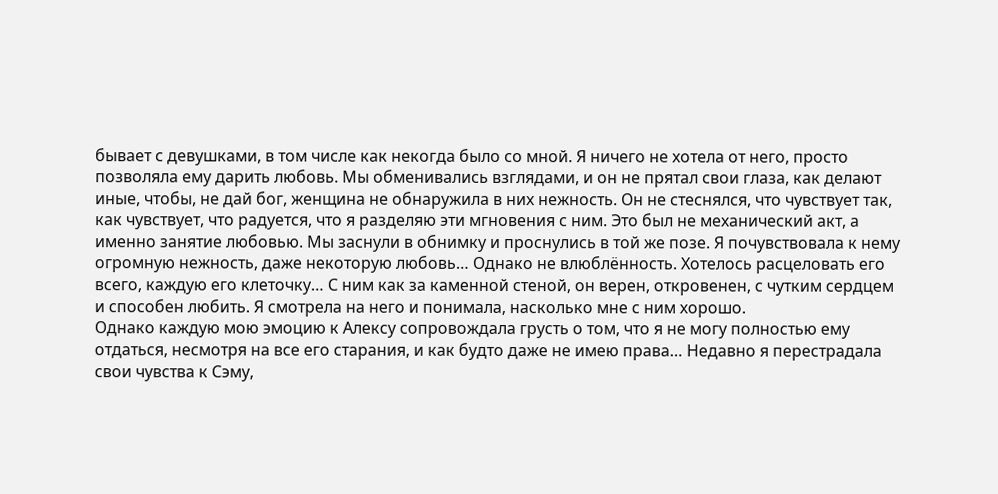бывает с девушками, в том числе как некогда было со мной. Я ничего не хотела от него, просто позволяла ему дарить любовь. Мы обменивались взглядами, и он не прятал свои глаза, как делают иные, чтобы, не дай бог, женщина не обнаружила в них нежность. Он не стеснялся, что чувствует так, как чувствует, что радуется, что я разделяю эти мгновения с ним. Это был не механический акт, а именно занятие любовью. Мы заснули в обнимку и проснулись в той же позе. Я почувствовала к нему огромную нежность, даже некоторую любовь… Однако не влюблённость. Хотелось расцеловать его всего, каждую его клеточку… С ним как за каменной стеной, он верен, откровенен, с чутким сердцем и способен любить. Я смотрела на него и понимала, насколько мне с ним хорошо.
Однако каждую мою эмоцию к Алексу сопровождала грусть о том, что я не могу полностью ему отдаться, несмотря на все его старания, и как будто даже не имею права… Недавно я перестрадала свои чувства к Сэму,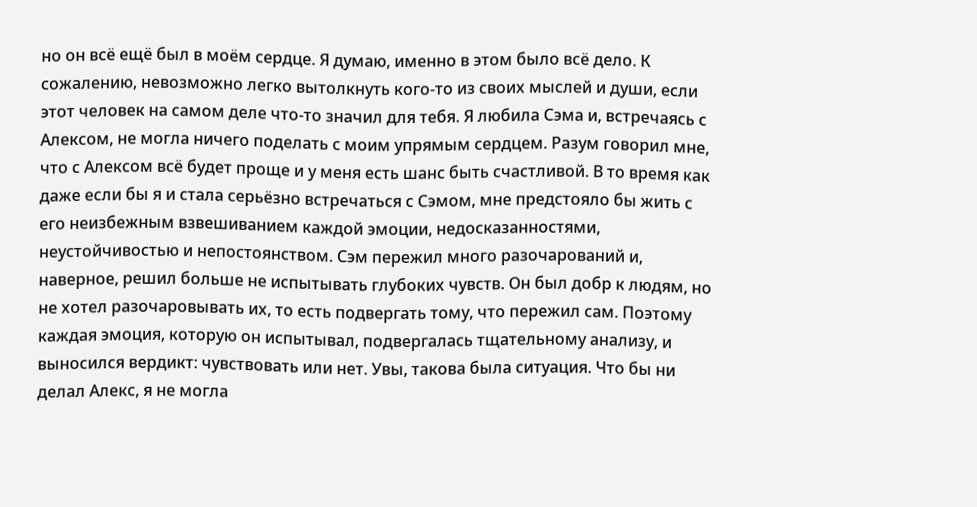но он всё ещё был в моём сердце. Я думаю, именно в этом было всё дело. К сожалению, невозможно легко вытолкнуть кого-то из своих мыслей и души, если этот человек на самом деле что-то значил для тебя. Я любила Сэма и, встречаясь с Алексом, не могла ничего поделать с моим упрямым сердцем. Разум говорил мне, что с Алексом всё будет проще и у меня есть шанс быть счастливой. В то время как даже если бы я и стала серьёзно встречаться с Сэмом, мне предстояло бы жить с его неизбежным взвешиванием каждой эмоции, недосказанностями, неустойчивостью и непостоянством. Сэм пережил много разочарований и, наверное, решил больше не испытывать глубоких чувств. Он был добр к людям, но не хотел разочаровывать их, то есть подвергать тому, что пережил сам. Поэтому каждая эмоция, которую он испытывал, подвергалась тщательному анализу, и выносился вердикт: чувствовать или нет. Увы, такова была ситуация. Что бы ни делал Алекс, я не могла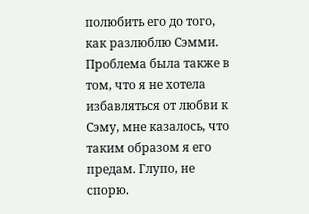полюбить его до того, как разлюблю Сэмми. Проблема была также в том, что я не хотела избавляться от любви к Сэму, мне казалось, что таким образом я его предам. Глупо, не спорю.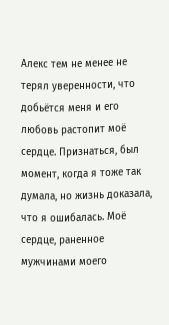Алекс тем не менее не терял уверенности, что добьётся меня и его любовь растопит моё сердце. Признаться, был момент, когда я тоже так думала, но жизнь доказала, что я ошибалась. Моё сердце, раненное мужчинами моего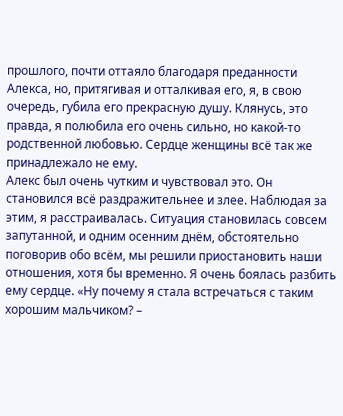прошлого, почти оттаяло благодаря преданности Алекса, но, притягивая и отталкивая его, я, в свою очередь, губила его прекрасную душу. Клянусь, это правда, я полюбила его очень сильно, но какой-то родственной любовью. Сердце женщины всё так же принадлежало не ему.
Алекс был очень чутким и чувствовал это. Он становился всё раздражительнее и злее. Наблюдая за этим, я расстраивалась. Ситуация становилась совсем запутанной, и одним осенним днём, обстоятельно поговорив обо всём, мы решили приостановить наши отношения, хотя бы временно. Я очень боялась разбить ему сердце. «Ну почему я стала встречаться с таким хорошим мальчиком? –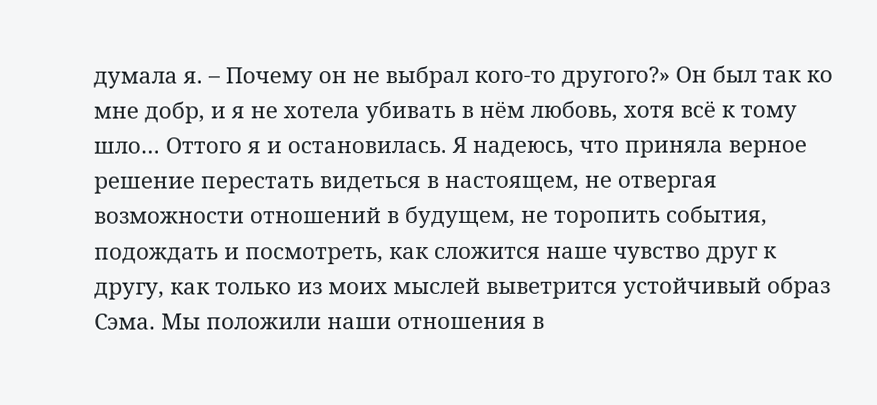думала я. – Почему он не выбрал кого-то другого?» Он был так ко мне добр, и я не хотела убивать в нём любовь, хотя всё к тому шло… Оттого я и остановилась. Я надеюсь, что приняла верное решение перестать видеться в настоящем, не отвергая возможности отношений в будущем, не торопить события, подождать и посмотреть, как сложится наше чувство друг к другу, как только из моих мыслей выветрится устойчивый образ Сэма. Мы положили наши отношения в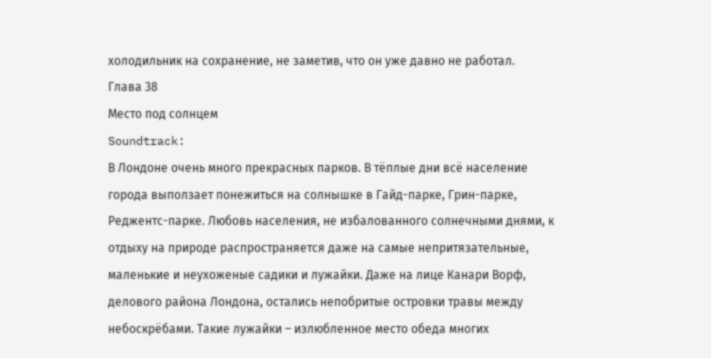холодильник на сохранение, не заметив, что он уже давно не работал.
Глава 38
Место под солнцем
Soundtrack:
В Лондоне очень много прекрасных парков. В тёплые дни всё население города выползает понежиться на солнышке в Гайд-парке, Грин-парке, Реджентс-парке. Любовь населения, не избалованного солнечными днями, к отдыху на природе распространяется даже на самые непритязательные, маленькие и неухоженые садики и лужайки. Даже на лице Канари Ворф, делового района Лондона, остались непобритые островки травы между небоскрёбами. Такие лужайки – излюбленное место обеда многих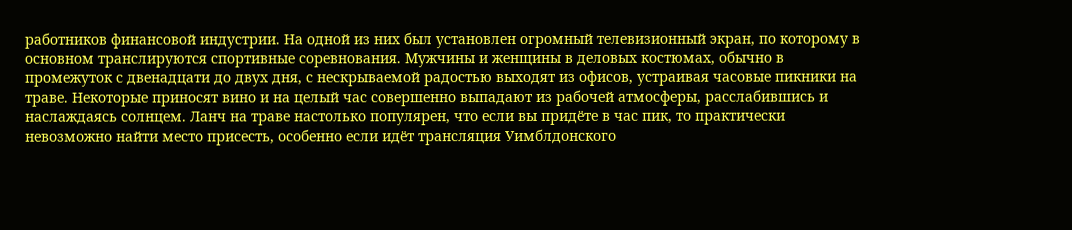работников финансовой индустрии. На одной из них был установлен огромный телевизионный экран, по которому в основном транслируются спортивные соревнования. Мужчины и женщины в деловых костюмах, обычно в промежуток с двенадцати до двух дня, с нескрываемой радостью выходят из офисов, устраивая часовые пикники на траве. Некоторые приносят вино и на целый час совершенно выпадают из рабочей атмосферы, расслабившись и наслаждаясь солнцем. Ланч на траве настолько популярен, что если вы придёте в час пик, то практически невозможно найти место присесть, особенно если идёт трансляция Уимблдонского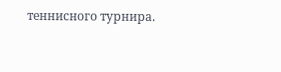теннисного турнира.